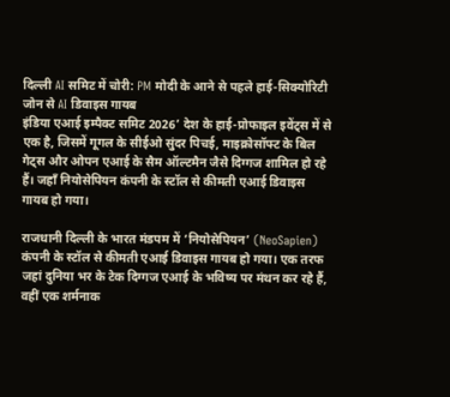दिल्ली AI समिट में चोरी: PM मोदी के आने से पहले हाई-सिक्योरिटी जोन से AI डिवाइस गायब
इंडिया एआई इम्पैक्ट समिट 2026’ देश के हाई-प्रोफाइल इवेंट्स में से एक है, जिसमें गूगल के सीईओ सुंदर पिचई, माइक्रोसॉफ्ट के बिल गेट्स और ओपन एआई के सैम ऑल्टमैन जैसे दिग्गज शामिल हो रहे हैं। जहाँ नियोसेपियन कंपनी के स्टॉल से कीमती एआई डिवाइस गायब हो गया।

राजधानी दिल्ली के भारत मंडपम में ‘नियोसेपियन’ (NeoSapien) कंपनी के स्टॉल से कीमती एआई डिवाइस गायब हो गया। एक तरफ जहां दुनिया भर के टेक दिग्गज एआई के भविष्य पर मंथन कर रहे हैं, वहीं एक शर्मनाक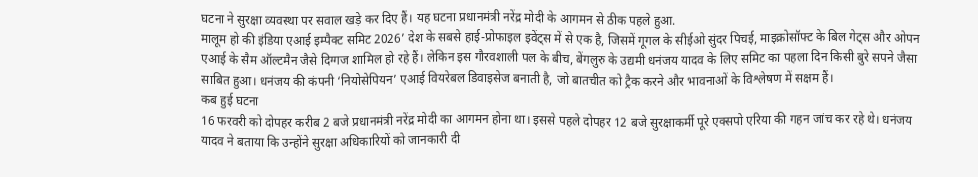घटना ने सुरक्षा व्यवस्था पर सवाल खड़े कर दिए हैं। यह घटना प्रधानमंत्री नरेंद्र मोदी के आगमन से ठीक पहले हुआ.
मालूम हो की इंडिया एआई इम्पैक्ट समिट 2026’ देश के सबसे हाई-प्रोफाइल इवेंट्स में से एक है, जिसमें गूगल के सीईओ सुंदर पिचई, माइक्रोसॉफ्ट के बिल गेट्स और ओपन एआई के सैम ऑल्टमैन जैसे दिग्गज शामिल हो रहे हैं। लेकिन इस गौरवशाली पल के बीच, बेंगलुरु के उद्यमी धनंजय यादव के लिए समिट का पहला दिन किसी बुरे सपने जैसा साबित हुआ। धनंजय की कंपनी ‘नियोसेपियन’ एआई वियरेबल डिवाइसेज बनाती है, जो बातचीत को ट्रैक करने और भावनाओं के विश्लेषण में सक्षम हैं।
कब हुई घटना
16 फरवरी को दोपहर करीब 2 बजे प्रधानमंत्री नरेंद्र मोदी का आगमन होना था। इससे पहले दोपहर 12 बजे सुरक्षाकर्मी पूरे एक्सपो एरिया की गहन जांच कर रहे थे। धनंजय यादव ने बताया कि उन्होंने सुरक्षा अधिकारियों को जानकारी दी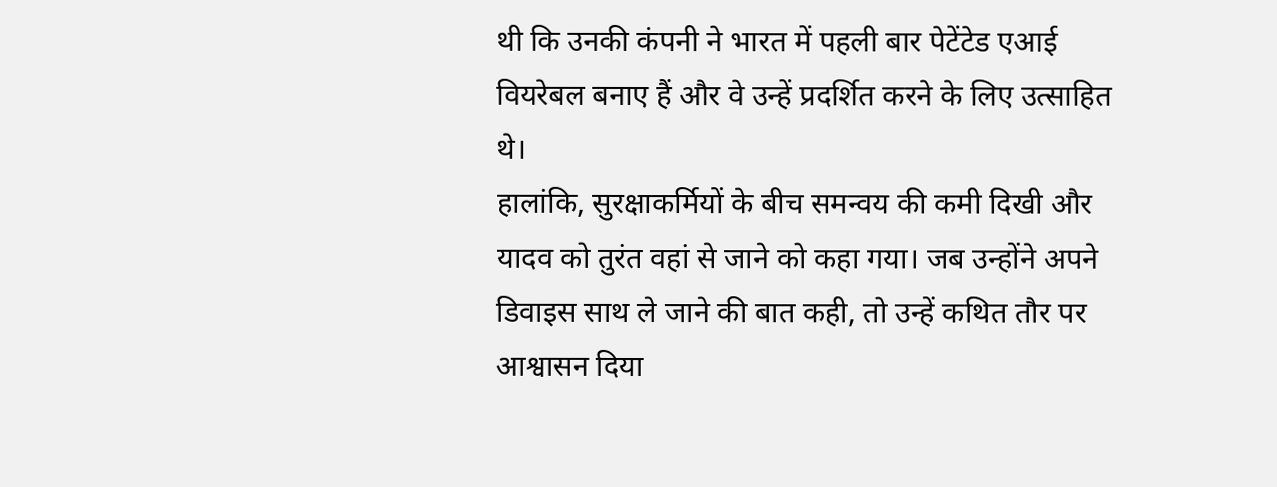थी कि उनकी कंपनी ने भारत में पहली बार पेटेंटेड एआई वियरेबल बनाए हैं और वे उन्हें प्रदर्शित करने के लिए उत्साहित थे।
हालांकि, सुरक्षाकर्मियों के बीच समन्वय की कमी दिखी और यादव को तुरंत वहां से जाने को कहा गया। जब उन्होंने अपने डिवाइस साथ ले जाने की बात कही, तो उन्हें कथित तौर पर आश्वासन दिया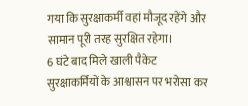गया कि सुरक्षाकर्मी वहां मौजूद रहेंगे और सामान पूरी तरह सुरक्षित रहेगा।
6 घंटे बाद मिले खाली पैकेट
सुरक्षाकर्मियों के आश्वासन पर भरोसा कर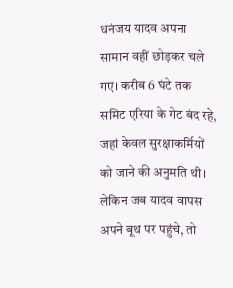धनंजय यादव अपना सामान वहीं छोड़कर चले गए। करीब 6 घंटे तक समिट एरिया के गेट बंद रहे, जहां केवल सुरक्षाकर्मियों को जाने की अनुमति थी। लेकिन जब यादव वापस अपने बूथ पर पहुंचे, तो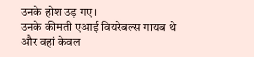उनके होश उड़ गए।
उनके कीमती एआई वियरेबल्स गायब थे और वहां केवल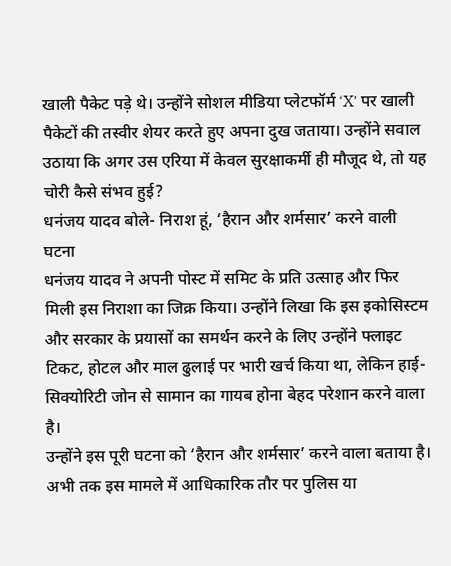खाली पैकेट पड़े थे। उन्होंने सोशल मीडिया प्लेटफॉर्म ‘X’ पर खाली पैकेटों की तस्वीर शेयर करते हुए अपना दुख जताया। उन्होंने सवाल उठाया कि अगर उस एरिया में केवल सुरक्षाकर्मी ही मौजूद थे, तो यह चोरी कैसे संभव हुई?
धनंजय यादव बोले- निराश हूं, ‘हैरान और शर्मसार’ करने वाली घटना
धनंजय यादव ने अपनी पोस्ट में समिट के प्रति उत्साह और फिर मिली इस निराशा का जिक्र किया। उन्होंने लिखा कि इस इकोसिस्टम और सरकार के प्रयासों का समर्थन करने के लिए उन्होंने फ्लाइट टिकट, होटल और माल ढुलाई पर भारी खर्च किया था, लेकिन हाई-सिक्योरिटी जोन से सामान का गायब होना बेहद परेशान करने वाला है।
उन्होंने इस पूरी घटना को ‘हैरान और शर्मसार’ करने वाला बताया है। अभी तक इस मामले में आधिकारिक तौर पर पुलिस या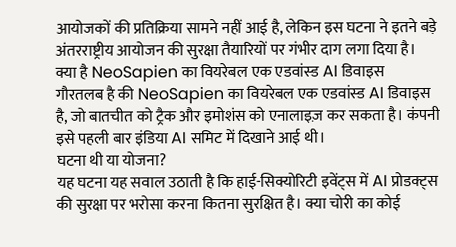आयोजकों की प्रतिक्रिया सामने नहीं आई है, लेकिन इस घटना ने इतने बड़े अंतरराष्ट्रीय आयोजन की सुरक्षा तैयारियों पर गंभीर दाग लगा दिया है।
क्या है NeoSapien का वियरेबल एक एडवांस्ड AI डिवाइस
गौरतलब है की NeoSapien का वियरेबल एक एडवांस्ड AI डिवाइस है, जो बातचीत को ट्रैक और इमोशंस को एनालाइज़ कर सकता है। कंपनी इसे पहली बार इंडिया AI समिट में दिखाने आई थी।
घटना थी या योजना?
यह घटना यह सवाल उठाती है कि हाई-सिक्योरिटी इवेंट्स में AI प्रोडक्ट्स की सुरक्षा पर भरोसा करना कितना सुरक्षित है। क्या चोरी का कोई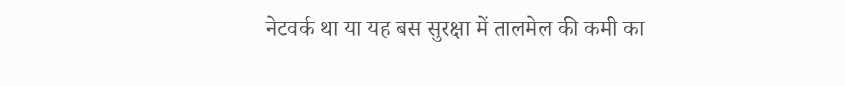नेटवर्क था या यह बस सुरक्षा में तालमेल की कमी का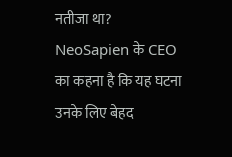नतीजा था? NeoSapien के CEO का कहना है कि यह घटना उनके लिए बेहद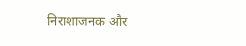निराशाजनक और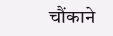चौंकाने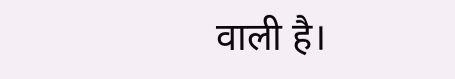वाली है।